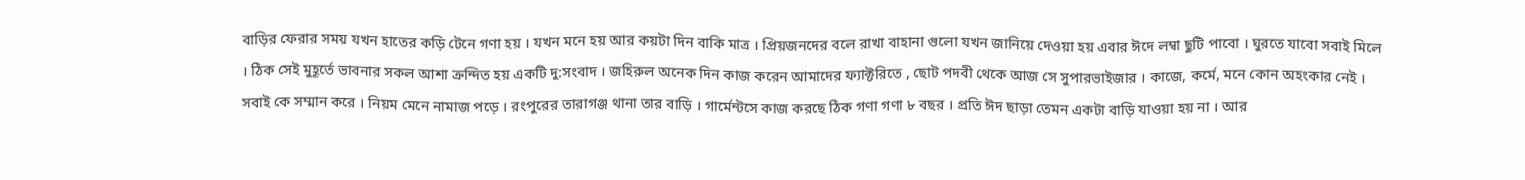বাড়ির ফেরার সময় যখন হাতের কড়ি টেনে গণা হয় । যখন মনে হয় আর কয়টা দিন বাকি মাত্র । প্রিয়জনদের বলে রাখা বাহানা গুলো যখন জানিয়ে দেওয়া হয় এবার ঈদে লম্বা ছুটি পাবো । ঘুরতে যাবো সবাই মিলে । ঠিক সেই মুহূর্তে ভাবনার সকল আশা ক্রন্দিত হয় একটি দু:সংবাদ । জহিরুল অনেক দিন কাজ করেন আমাদের ফ্যাক্টরিতে , ছোট পদবী থেকে আজ সে সুপারভাইজার । কাজে, কর্মে, মনে কোন অহংকার নেই । সবাই কে সম্মান করে । নিয়ম মেনে নামাজ পড়ে । রংপুরের তারাগঞ্জ থানা তার বাড়ি । গার্মেন্টসে কাজ করছে ঠিক গণা গণা ৮ বছর । প্রতি ঈদ ছাড়া তেমন একটা বাড়ি যাওয়া হয় না । আর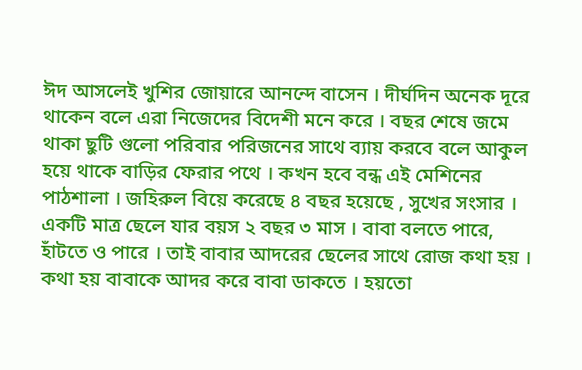ঈদ আসলেই খুশির জোয়ারে আনন্দে বাসেন । দীর্ঘদিন অনেক দূরে থাকেন বলে এরা নিজেদের বিদেশী মনে করে । বছর শেষে জমে থাকা ছুটি গুলো পরিবার পরিজনের সাথে ব্যায় করবে বলে আকুল হয়ে থাকে বাড়ির ফেরার পথে । কখন হবে বন্ধ এই মেশিনের পাঠশালা । জহিরুল বিয়ে করেছে ৪ বছর হয়েছে , সুখের সংসার । একটি মাত্র ছেলে যার বয়স ২ বছর ৩ মাস । বাবা বলতে পারে, হাঁটতে ও পারে । তাই বাবার আদরের ছেলের সাথে রোজ কথা হয় । কথা হয় বাবাকে আদর করে বাবা ডাকতে । হয়তো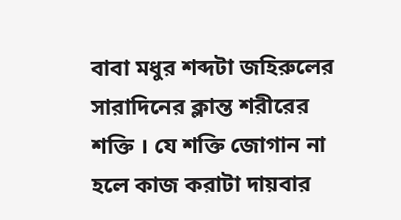বাবা মধুর শব্দটা জহিরুলের সারাদিনের ক্লান্ত শরীরের শক্তি । যে শক্তি জোগান না হলে কাজ করাটা দায়বার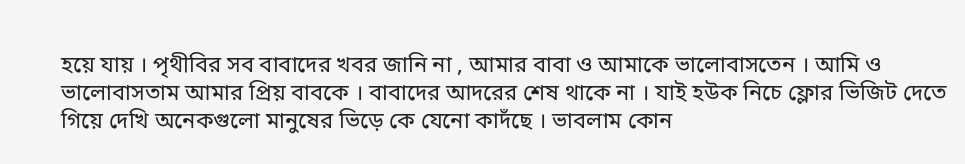হয়ে যায় । পৃথীবির সব বাবাদের খবর জানি না , আমার বাবা ও আমাকে ভালোবাসতেন । আমি ও ভালোবাসতাম আমার প্রিয় বাবকে । বাবাদের আদরের শেষ থাকে না । যাই হউক নিচে ফ্লোর ভিজিট দেতে গিয়ে দেখি অনেকগুলো মানুষের ভিড়ে কে যেনো কাদঁছে । ভাবলাম কোন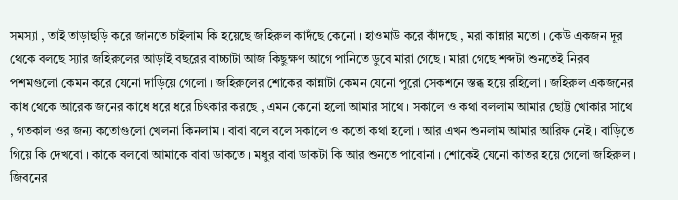সমস্যা , তাই তাড়াহুড়ি করে জানতে চাইলাম কি হয়েছে জহিরুল কাদঁছে কেনো । হাওমাউ করে কাঁদছে , মরা কান্নার মতো । কেউ একজন দূর থেকে বলছে স্যার জহিরুলের আড়াই বছরের বাচ্চাটা আজ কিছুক্ষণ আগে পানিতে ডুবে মারা গেছে । মারা গেছে শব্দটা শুনতেই নিরব পশমগুলো কেমন করে যেনো দাড়িয়ে গেলো । জহিরুলের শোকের কান্নাটা কেমন যেনো পুরো সেকশনে স্তব্ধ হয়ে রহিলো । জহিরুল একজনের কাধ থেকে আরেক জনের কাধে ধরে ধরে চিৎকার করছে , এমন কেনো হলো আমার সাথে । সকালে ও কথা বললাম আমার ছোট্ট খোকার সাথে , গতকাল ওর জন্য কতোগুলো খেলনা কিনলাম । বাবা বলে বলে সকালে ও কতো কথা হলো । আর এখন শুনলাম আমার আরিফ নেই । বাড়িতে গিয়ে কি দেখবো । কাকে বলবো আমাকে বাবা ডাকতে । মধুর বাবা ডাকটা কি আর শুনতে পাবোনা । শোকেই যেনো কাতর হয়ে গেলো জহিরুল । জিবনের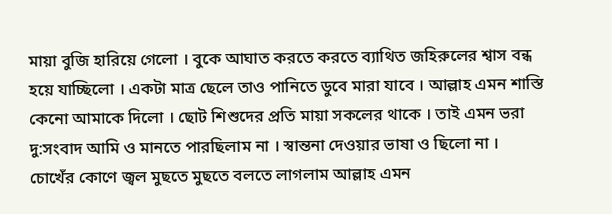মায়া বুজি হারিয়ে গেলো । বুকে আঘাত করতে করতে ব্যাথিত জহিরুলের শ্বাস বন্ধ হয়ে যাচ্ছিলো । একটা মাত্র ছেলে তাও পানিতে ডুবে মারা যাবে । আল্লাহ এমন শাস্তি কেনো আমাকে দিলো । ছোট শিশুদের প্রতি মায়া সকলের থাকে । তাই এমন ভরা দু:সংবাদ আমি ও মানতে পারছিলাম না । স্বান্তনা দেওয়ার ভাষা ও ছিলো না । চোখেঁর কোণে জ্বল মুছতে মুছতে বলতে লাগলাম আল্লাহ এমন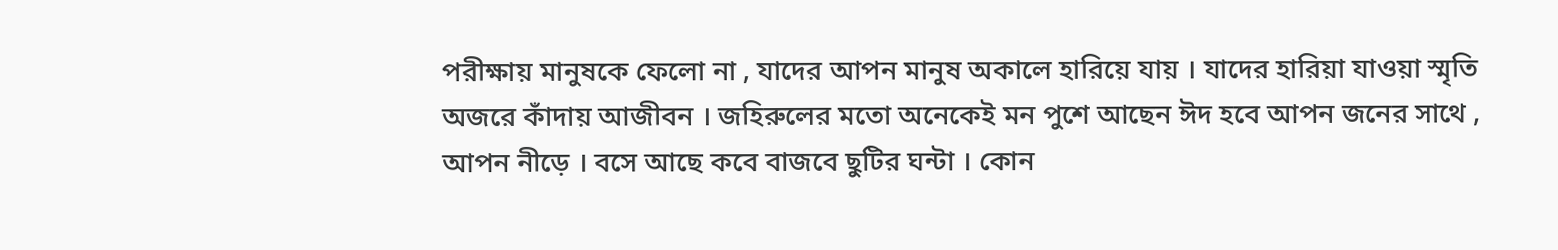পরীক্ষায় মানুষকে ফেলো না , যাদের আপন মানুষ অকালে হারিয়ে যায় । যাদের হারিয়া যাওয়া স্মৃতি অজরে কাঁদায় আজীবন । জহিরুলের মতো অনেকেই মন পুশে আছেন ঈদ হবে আপন জনের সাথে , আপন নীড়ে । বসে আছে কবে বাজবে ছুটির ঘন্টা । কোন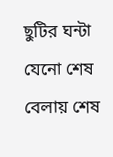ছুটির ঘন্টা যেনো শেষ বেলায় শেষ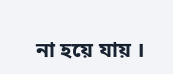না হয়ে যায় ।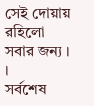সেই দোয়ায় রহিলো সবার জন্য । ।
সর্বশেষ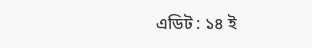এডিট : ১৪ ই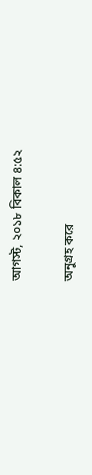আগস্ট, ২০১৮ বিকাল ৪:৫২

অনুগ্রহ করে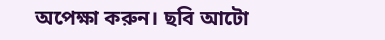অপেক্ষা করুন। ছবি আটো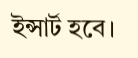ইন্সার্ট হবে।